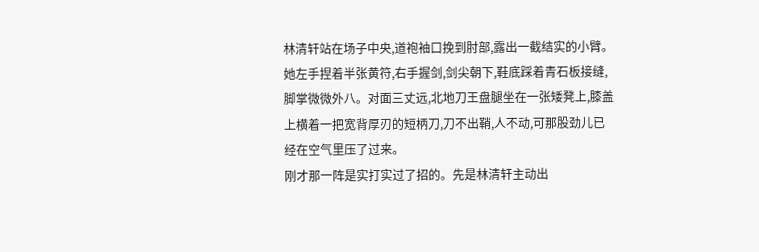林清轩站在场子中央,道袍袖口挽到肘部,露出一截结实的小臂。她左手捏着半张黄符,右手握剑,剑尖朝下,鞋底踩着青石板接缝,脚掌微微外八。对面三丈远,北地刀王盘腿坐在一张矮凳上,膝盖上横着一把宽背厚刃的短柄刀,刀不出鞘,人不动,可那股劲儿已经在空气里压了过来。
刚才那一阵是实打实过了招的。先是林清轩主动出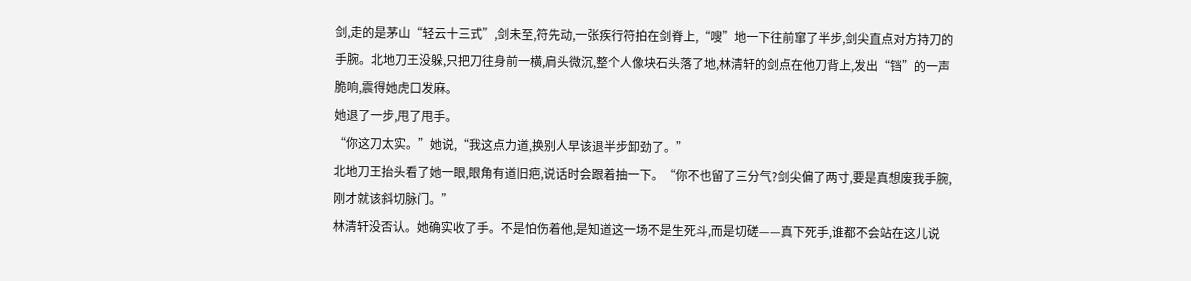剑,走的是茅山“轻云十三式”,剑未至,符先动,一张疾行符拍在剑脊上,“嗖”地一下往前窜了半步,剑尖直点对方持刀的手腕。北地刀王没躲,只把刀往身前一横,肩头微沉,整个人像块石头落了地,林清轩的剑点在他刀背上,发出“铛”的一声脆响,震得她虎口发麻。
她退了一步,甩了甩手。
“你这刀太实。”她说,“我这点力道,换别人早该退半步卸劲了。”
北地刀王抬头看了她一眼,眼角有道旧疤,说话时会跟着抽一下。“你不也留了三分气?剑尖偏了两寸,要是真想废我手腕,刚才就该斜切脉门。”
林清轩没否认。她确实收了手。不是怕伤着他,是知道这一场不是生死斗,而是切磋——真下死手,谁都不会站在这儿说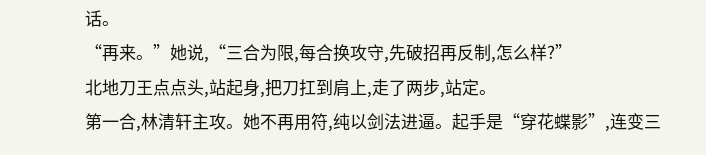话。
“再来。”她说,“三合为限,每合换攻守,先破招再反制,怎么样?”
北地刀王点点头,站起身,把刀扛到肩上,走了两步,站定。
第一合,林清轩主攻。她不再用符,纯以剑法进逼。起手是“穿花蝶影”,连变三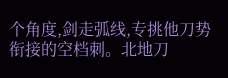个角度,剑走弧线,专挑他刀势衔接的空档刺。北地刀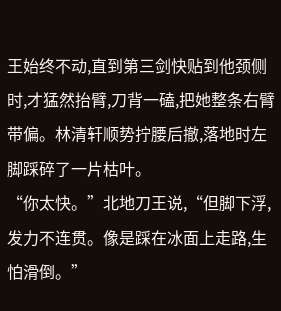王始终不动,直到第三剑快贴到他颈侧时,才猛然抬臂,刀背一磕,把她整条右臂带偏。林清轩顺势拧腰后撤,落地时左脚踩碎了一片枯叶。
“你太快。”北地刀王说,“但脚下浮,发力不连贯。像是踩在冰面上走路,生怕滑倒。”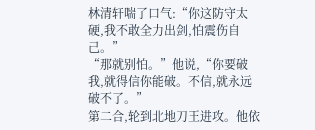林清轩喘了口气:“你这防守太硬,我不敢全力出剑,怕震伤自己。”
“那就别怕。”他说,“你要破我,就得信你能破。不信,就永远破不了。”
第二合,轮到北地刀王进攻。他依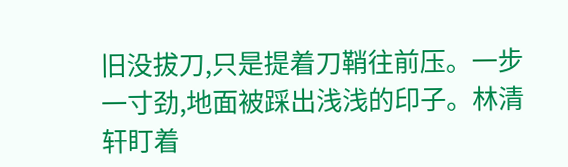旧没拔刀,只是提着刀鞘往前压。一步一寸劲,地面被踩出浅浅的印子。林清轩盯着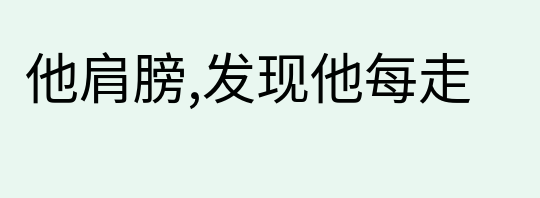他肩膀,发现他每走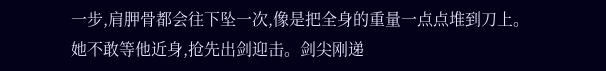一步,肩胛骨都会往下坠一次,像是把全身的重量一点点堆到刀上。
她不敢等他近身,抢先出剑迎击。剑尖刚递